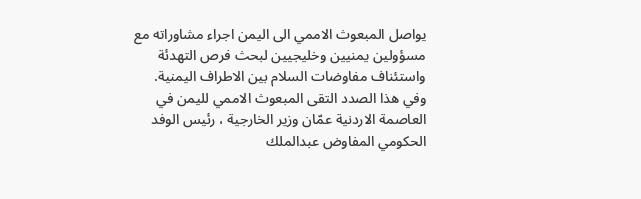يواصل المبعوث الاممي الى اليمن اجراء مشاوراته مع مسؤولين يمنيين وخليجيين لبحث فرص التهدئة واستئناف مفاوضات السلام بين الاطراف اليمنية.
وفي هذا الصدد التقى المبعوث الاممي لليمن في العاصمة الاردنية عمّان وزير الخارجية ، رئيس الوفد الحكومي المفاوض عبدالملك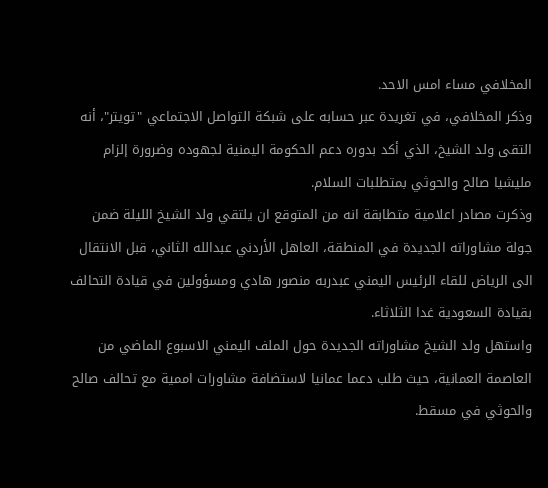المخلافي مساء امس الاحد.
وذكر المخلافي، في تغريدة عبر حسابه على شبكة التواصل الاجتماعي "تويتر"، أنه التقى ولد الشيخ، الذي أكد بدوره دعم الحكومة اليمنية لجهوده وضرورة إلزام مليشيا صالح والحوثي بمتطلبات السلام.
وذكرت مصادر اعلامية متطابقة انه من المتوقع ان يلتقي ولد الشيخ الليلة ضمن جولة مشاوراته الجديدة في المنطقة، العاهل الأردني عبدالله الثاني، قبل الانتقال الى الرياض للقاء الرئيس اليمني عبدربه منصور هادي ومسؤولين في قيادة التحالف بقيادة السعودية غدا الثلاثاء.
واستهل ولد الشيخ مشاوراته الجديدة حول الملف اليمني الاسبوع الماضي من العاصمة العمانية، حيث طلب دعما عمانيا لاستضافة مشاورات اممية مع تحالف صالح والحوثي في مسقط.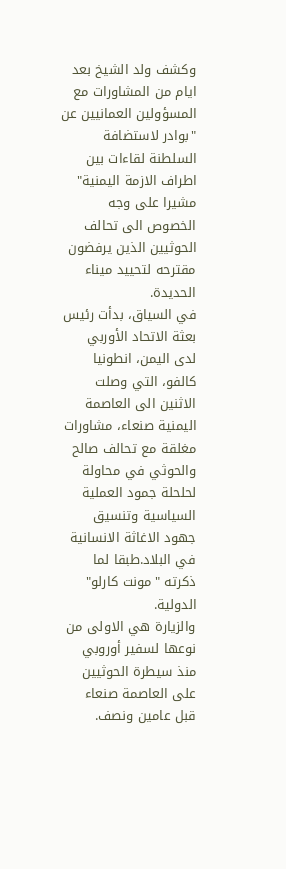وكشف ولد الشيخ بعد ايام من المشاورات مع المسؤولين العمانيين عن "بوادر لاستضافة السلطنة لقاءات بين اطراف الازمة اليمنية" مشيرا على وجه الخصوص الى تحالف الحوثيين الذين يرفضون مقترحه لتحييد ميناء الحديدة.
في السياق، بدأت رئيس بعثة الاتحاد الأوربي لدى اليمن، انطونيا كالفو، التي وصلت الاثنين الى العاصمة اليمنية صنعاء، مشاورات مغلقة مع تحالف صالح والحوثي في محاولة لحلحلة جمود العملية السياسية وتنسيق جهود الاغاثة الانسانية في البلاد.طبقا لما ذكرته "مونت كارلو" الدولية.
والزيارة هي الاولى من نوعها لسفير أوروبي منذ سيطرة الحوثيين على العاصمة صنعاء قبل عامين ونصف.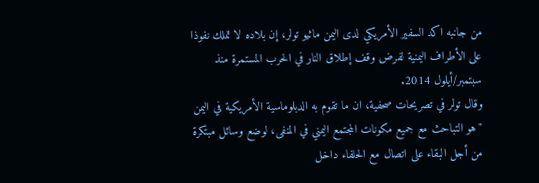من جانبه اكد السفير الأمريكي لدى اليمن ماثيو تولر، إن بلاده لا تملك نفوذا على الأطراف اليمنية لفرض وقف إطلاق النار في الحرب المستمرة منذ سبتمبر/أيلول 2014.
وقال تولر في تصريحات صحفية، ان ما تقوم به الدبلوماسية الأمريكية في اليمن "هو التباحث مع جميع مكونات المجتمع اليمني في المنفى، لوضع وسائل مبتكرة من أجل البقاء على اتصال مع الحلفاء داخل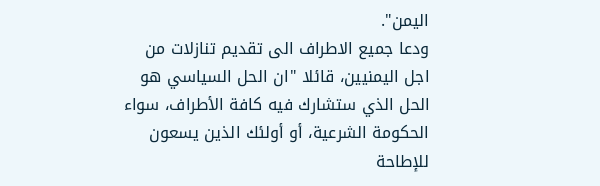اليمن".
ودعا جميع الاطراف الى تقديم تنازلات من اجل اليمنيين، قائلا "ان الحل السياسي هو الحل الذي ستشارك فيه كافة الأطراف، سواء الحكومة الشرعية، أو أولئك الذين يسعون للإطاحة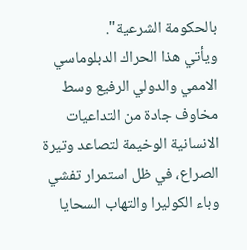بالحكومة الشرعية".
ويأتي هذا الحراك الدبلوماسي الاممي والدولي الرفيع وسط مخاوف جادة من التداعيات الانسانية الوخيمة لتصاعد وتيرة الصراع، في ظل استمرار تفشي وباء الكوليرا والتهاب السحايا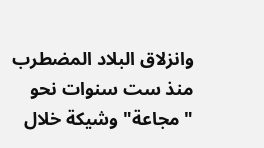وانزلاق البلاد المضطرب منذ ست سنوات نحو "مجاعة" وشيكة خلال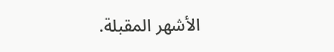الأشهر المقبلة.